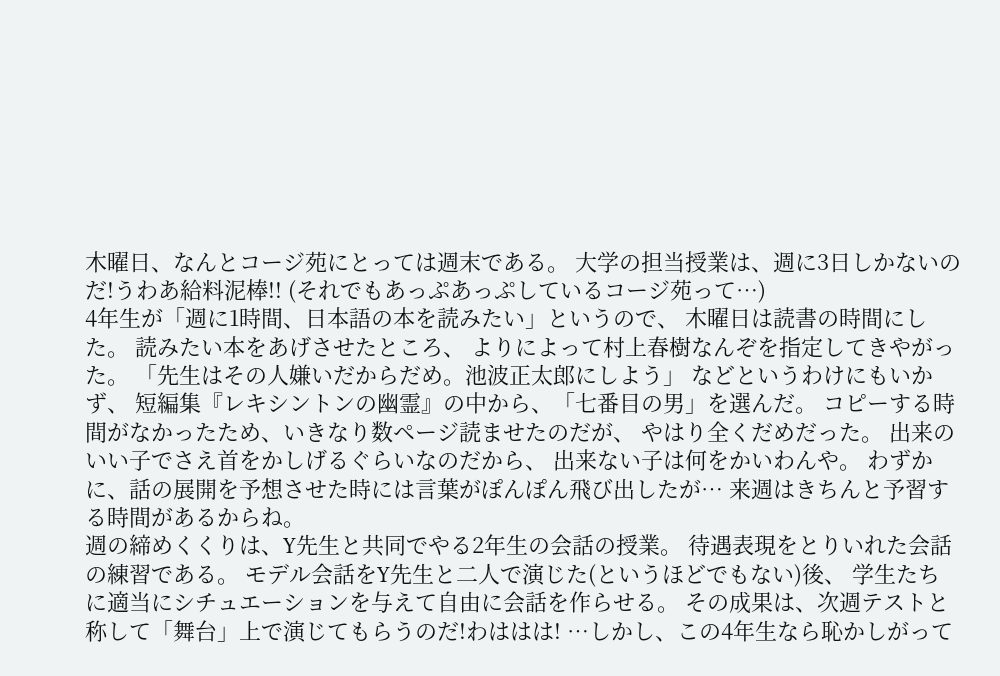木曜日、なんとコージ苑にとっては週末である。 大学の担当授業は、週に3日しかないのだ!うわあ給料泥棒!! (それでもあっぷあっぷしているコージ苑って…)
4年生が「週に1時間、日本語の本を読みたい」というので、 木曜日は読書の時間にした。 読みたい本をあげさせたところ、 よりによって村上春樹なんぞを指定してきやがった。 「先生はその人嫌いだからだめ。池波正太郎にしよう」 などというわけにもいかず、 短編集『レキシントンの幽霊』の中から、「七番目の男」を選んだ。 コピーする時間がなかったため、いきなり数ページ読ませたのだが、 やはり全くだめだった。 出来のいい子でさえ首をかしげるぐらいなのだから、 出来ない子は何をかいわんや。 わずかに、話の展開を予想させた時には言葉がぽんぽん飛び出したが… 来週はきちんと予習する時間があるからね。
週の締めくくりは、Y先生と共同でやる2年生の会話の授業。 待遇表現をとりいれた会話の練習である。 モデル会話をY先生と二人で演じた(というほどでもない)後、 学生たちに適当にシチュエーションを与えて自由に会話を作らせる。 その成果は、次週テストと称して「舞台」上で演じてもらうのだ!わははは! …しかし、この4年生なら恥かしがって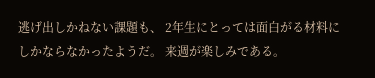逃げ出しかねない課題も、 2年生にとっては面白がる材料にしかならなかったようだ。 来週が楽しみである。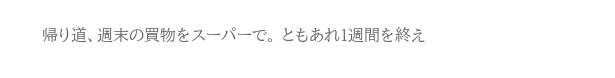帰り道、週末の買物をスーパーで。 ともあれ1週間を終え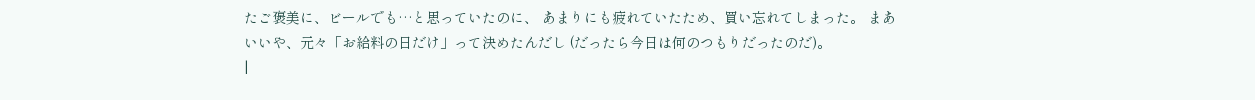たご褒美に、ビールでも…と思っていたのに、 あまりにも疲れていたため、買い忘れてしまった。 まあいいや、元々「お給料の日だけ」って決めたんだし (だったら今日は何のつもりだったのだ)。
|